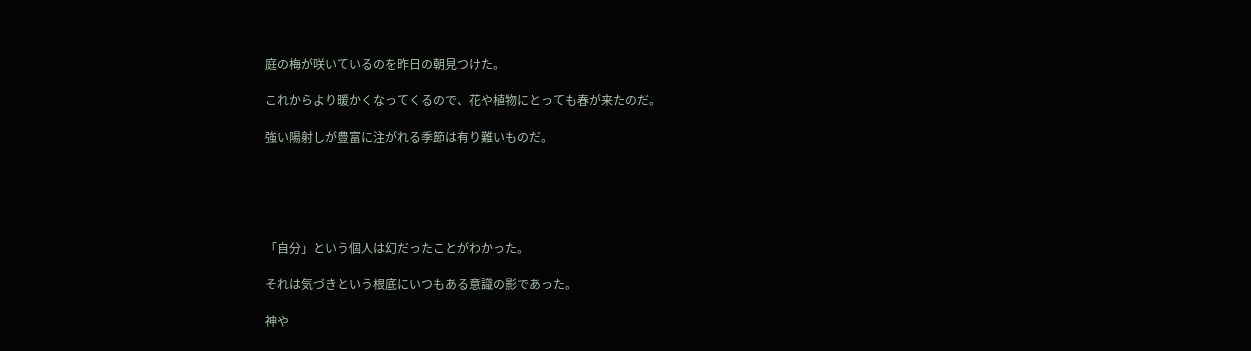庭の梅が咲いているのを昨日の朝見つけた。

これからより暖かくなってくるので、花や植物にとっても春が来たのだ。

強い陽射しが豊富に注がれる季節は有り難いものだ。





「自分」という個人は幻だったことがわかった。

それは気づきという根底にいつもある意識の影であった。

神や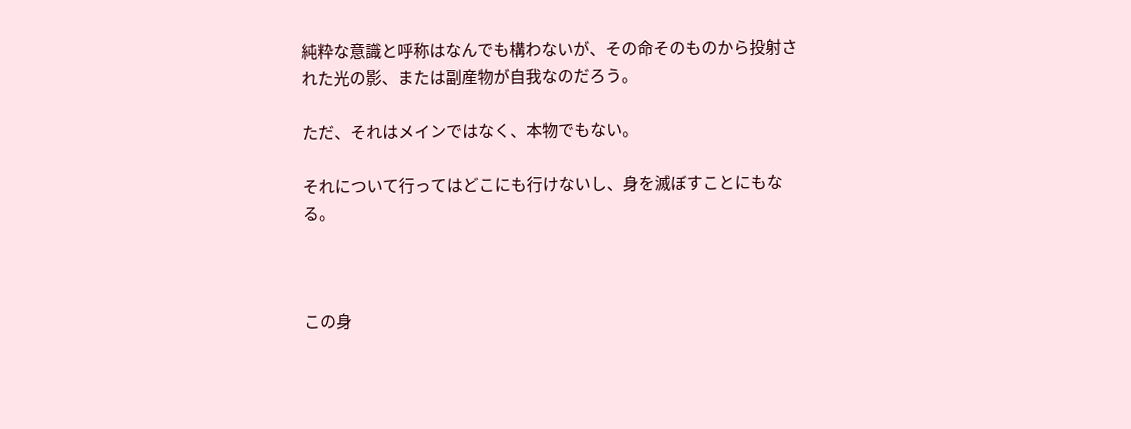純粋な意識と呼称はなんでも構わないが、その命そのものから投射された光の影、または副産物が自我なのだろう。

ただ、それはメインではなく、本物でもない。

それについて行ってはどこにも行けないし、身を滅ぼすことにもなる。



この身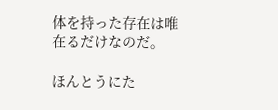体を持った存在は唯在るだけなのだ。

ほんとうにた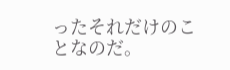ったそれだけのことなのだ。